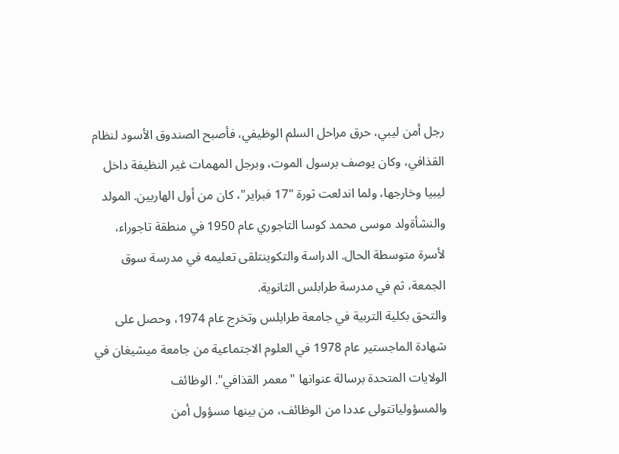رجل أمن ليبي، حرق مراحل السلم الوظيفي، فأصبح الصندوق الأسود لنظام القذافي، وكان يوصف برسول الموت، وبرجل المهمات غير النظيفة داخل ليبيا وخارجها، ولما اندلعت ثورة "17 فبراير"، كان من أول الهاربين. المولد والنشأةولد موسى محمد كوسا التاجوري عام 1950 في منطقة تاجوراء، لأسرة متوسطة الحال. الدراسة والتكوينتلقى تعليمه في مدرسة سوق الجمعة، ثم في مدرسة طرابلس الثانوية.
والتحق بكلية التربية في جامعة طرابلس وتخرج عام 1974، وحصل على شهادة الماجستير عام 1978 في العلوم الاجتماعية من جامعة ميشيغان في الولايات المتحدة برسالة عنوانها "معمر القذافي". الوظائف والمسؤولياتتولى عددا من الوظائف، من بينها مسؤول أمن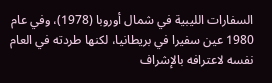السفارات الليبية في شمال أوروبا (1978)، وفي عام 1980 عين سفيرا في بريطانيا، لكنها طردته في العام نفسه لاعترافه بالإشراف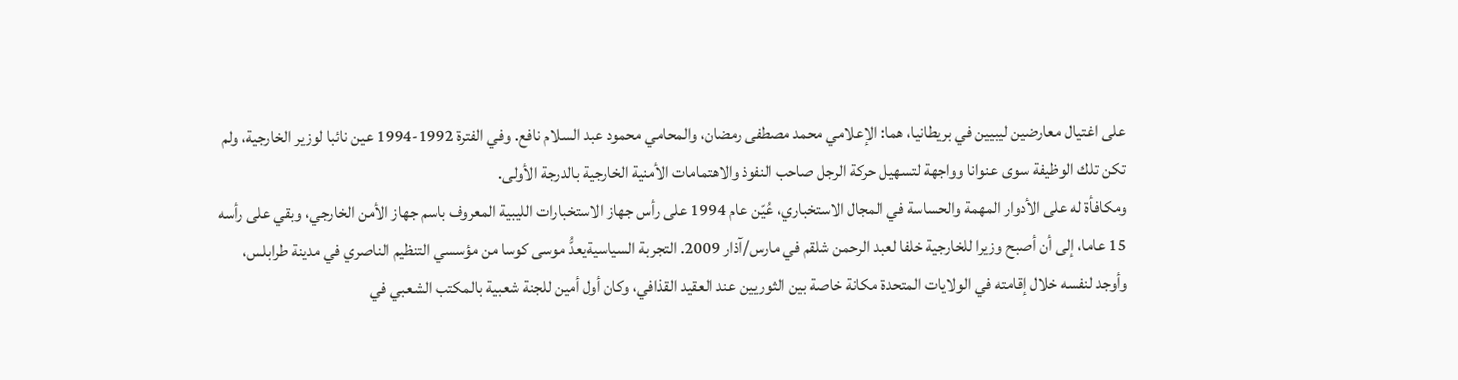على اغتيال معارضين ليبيين في بريطانيا، هما: الإعلامي محمد مصطفى رمضان، والمحامي محمود عبد السلام نافع. وفي الفترة 1992-1994 عين نائبا لوزير الخارجية، ولم تكن تلك الوظيفة سوى عنوانا وواجهة لتسهيل حركة الرجل صاحب النفوذ والاهتمامات الأمنية الخارجية بالدرجة الأولى.
ومكافأة له على الأدوار المهمة والحساسة في المجال الاستخباري، عُيّن عام 1994 على رأس جهاز الاستخبارات الليبية المعروف باسم جهاز الأمن الخارجي، وبقي على رأسه 15 عاما، إلى أن أصبح وزيرا للخارجية خلفا لعبد الرحمن شلقم في مارس/آذار 2009. التجربة السياسيةيعدُّ موسى كوسا من مؤسسي التنظيم الناصري في مدينة طرابلس، وأوجد لنفسه خلال إقامته في الولايات المتحدة مكانة خاصة بين الثوريين عند العقيد القذافي، وكان أول أمين للجنة شعبية بالمكتب الشعبي في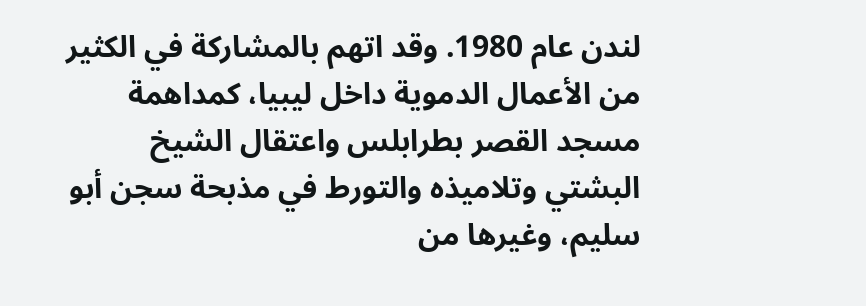لندن عام 1980. وقد اتهم بالمشاركة في الكثير من الأعمال الدموية داخل ليبيا، كمداهمة مسجد القصر بطرابلس واعتقال الشيخ البشتي وتلاميذه والتورط في مذبحة سجن أبو سليم، وغيرها من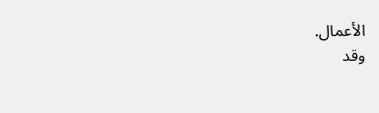الأعمال.
وقد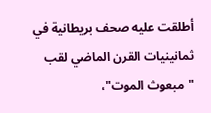أطلقت عليه صحف بريطانية في ثمانينيات القرن الماضي لقب "مبعوث الموت"،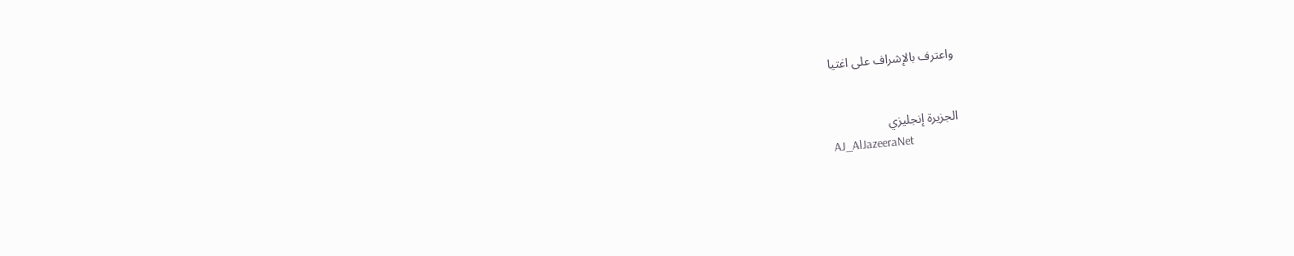واعترف بالإشراف على اغتيا


الجزيرة إنجليزي
AJ_AlJazeeraNet